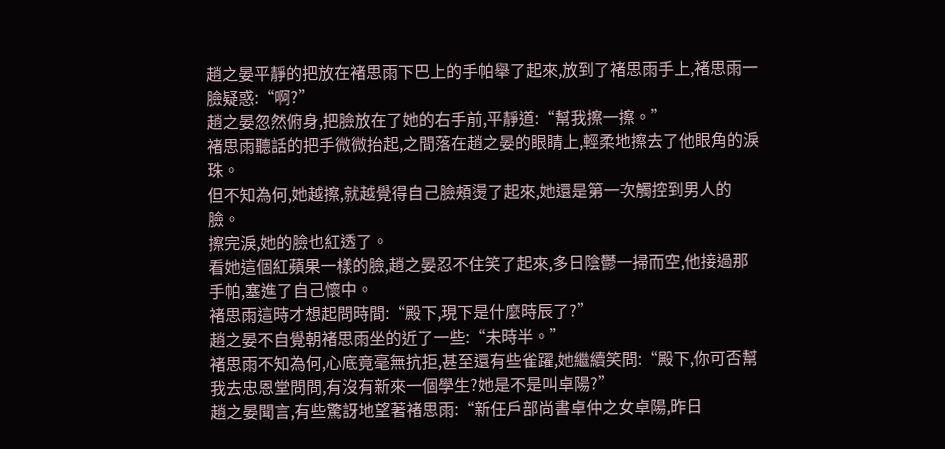趙之晏平靜的把放在褚思雨下巴上的手帕舉了起來,放到了褚思雨手上,褚思雨一臉疑惑:“啊?”
趙之晏忽然俯身,把臉放在了她的右手前,平靜道:“幫我擦一擦。”
褚思雨聽話的把手微微抬起,之間落在趙之晏的眼睛上,輕柔地擦去了他眼角的淚珠。
但不知為何,她越擦,就越覺得自己臉頰燙了起來,她還是第一次觸控到男人的臉。
擦完淚,她的臉也紅透了。
看她這個紅蘋果一樣的臉,趙之晏忍不住笑了起來,多日陰鬱一掃而空,他接過那手帕,塞進了自己懷中。
褚思雨這時才想起問時間:“殿下,現下是什麼時辰了?”
趙之晏不自覺朝褚思雨坐的近了一些:“未時半。”
褚思雨不知為何,心底竟毫無抗拒,甚至還有些雀躍,她繼續笑問:“殿下,你可否幫我去忠恩堂問問,有沒有新來一個學生?她是不是叫卓陽?”
趙之晏聞言,有些驚訝地望著褚思雨:“新任戶部尚書卓仲之女卓陽,昨日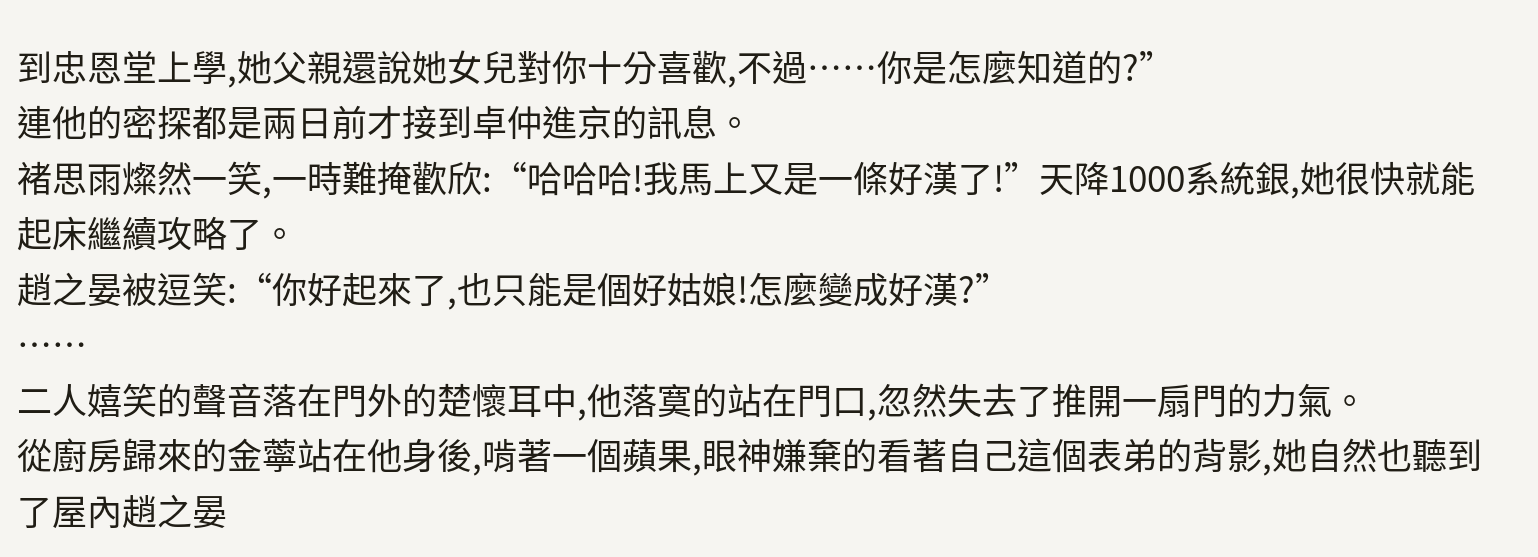到忠恩堂上學,她父親還說她女兒對你十分喜歡,不過……你是怎麼知道的?”
連他的密探都是兩日前才接到卓仲進京的訊息。
褚思雨燦然一笑,一時難掩歡欣:“哈哈哈!我馬上又是一條好漢了!”天降1000系統銀,她很快就能起床繼續攻略了。
趙之晏被逗笑:“你好起來了,也只能是個好姑娘!怎麼變成好漢?”
……
二人嬉笑的聲音落在門外的楚懷耳中,他落寞的站在門口,忽然失去了推開一扇門的力氣。
從廚房歸來的金薴站在他身後,啃著一個蘋果,眼神嫌棄的看著自己這個表弟的背影,她自然也聽到了屋內趙之晏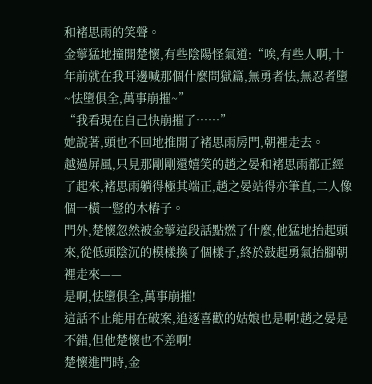和褚思雨的笑聲。
金薴猛地撞開楚懷,有些陰陽怪氣道:“唉,有些人啊,十年前就在我耳邊喊那個什麼問獄篇,無勇者怯,無忍者墮~怯墮俱全,萬事崩摧~”
“我看現在自己快崩摧了……”
她說著,頭也不回地推開了褚思雨房門,朝裡走去。
越過屏風,只見那剛剛還嬉笑的趙之晏和褚思雨都正經了起來,褚思雨躺得極其端正,趙之晏站得亦筆直,二人像個一橫一豎的木樁子。
門外,楚懷忽然被金薴這段話點燃了什麼,他猛地抬起頭來,從低頭陰沉的模樣換了個樣子,終於鼓起勇氣抬腳朝裡走來——
是啊,怯墮俱全,萬事崩摧!
這話不止能用在破案,追逐喜歡的姑娘也是啊!趙之晏是不錯,但他楚懷也不差啊!
楚懷進門時,金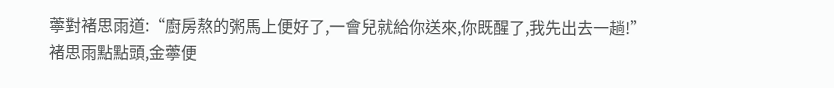薴對褚思雨道:“廚房熬的粥馬上便好了,一會兒就給你送來,你既醒了,我先出去一趟!”
褚思雨點點頭,金薴便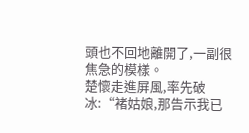頭也不回地離開了,一副很焦急的模樣。
楚懷走進屏風,率先破冰:“褚姑娘,那告示我已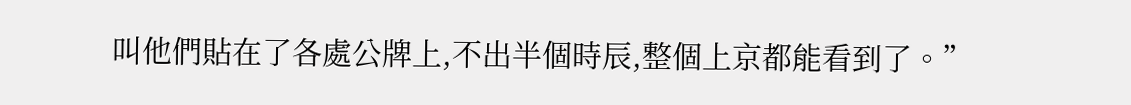叫他們貼在了各處公牌上,不出半個時辰,整個上京都能看到了。”